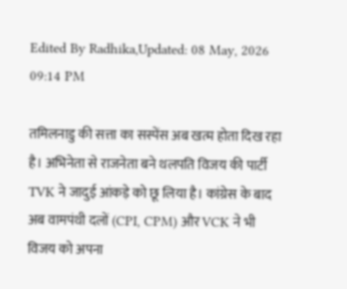Edited By Radhika,Updated: 08 May, 2026 09:14 PM

तमिलनाडु की सत्ता का सस्पेंस अब खत्म होता दिख रहा है। अभिनेता से राजनेता बने थलपति विजय की पार्टी TVK ने जादुई आंकड़े को छू लिया है। कांग्रेस के बाद अब वामपंथी दलों (CPI, CPM) और VCK ने भी विजय को अपना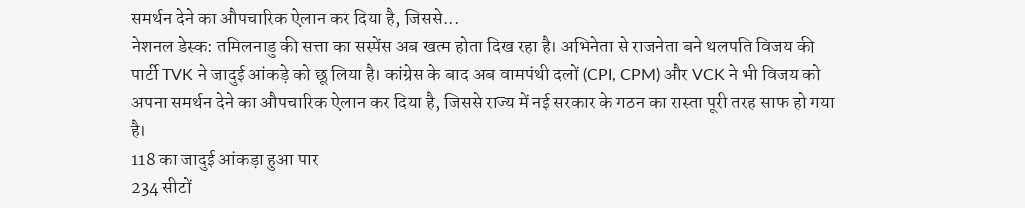समर्थन देने का औपचारिक ऐलान कर दिया है, जिससे...
नेशनल डेस्क: तमिलनाडु की सत्ता का सस्पेंस अब खत्म होता दिख रहा है। अभिनेता से राजनेता बने थलपति विजय की पार्टी TVK ने जादुई आंकड़े को छू लिया है। कांग्रेस के बाद अब वामपंथी दलों (CPI, CPM) और VCK ने भी विजय को अपना समर्थन देने का औपचारिक ऐलान कर दिया है, जिससे राज्य में नई सरकार के गठन का रास्ता पूरी तरह साफ हो गया है।
118 का जादुई आंकड़ा हुआ पार
234 सीटों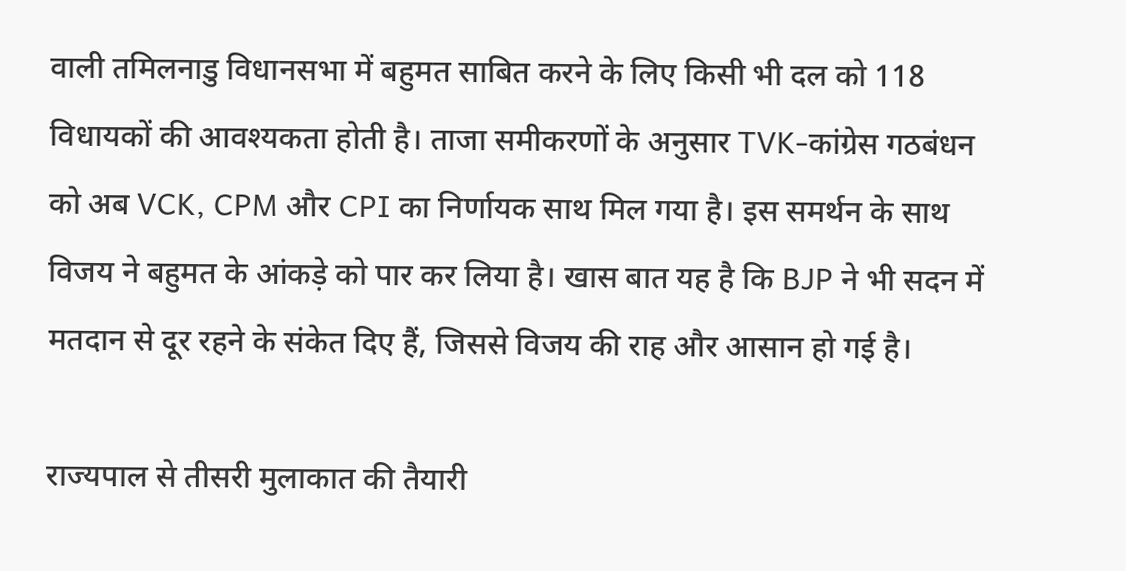वाली तमिलनाडु विधानसभा में बहुमत साबित करने के लिए किसी भी दल को 118 विधायकों की आवश्यकता होती है। ताजा समीकरणों के अनुसार TVK-कांग्रेस गठबंधन को अब VCK, CPM और CPI का निर्णायक साथ मिल गया है। इस समर्थन के साथ विजय ने बहुमत के आंकड़े को पार कर लिया है। खास बात यह है कि BJP ने भी सदन में मतदान से दूर रहने के संकेत दिए हैं, जिससे विजय की राह और आसान हो गई है।

राज्यपाल से तीसरी मुलाकात की तैयारी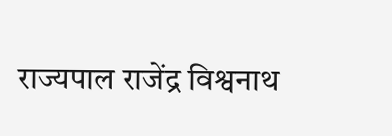राज्यपाल राजेंद्र विश्वनाथ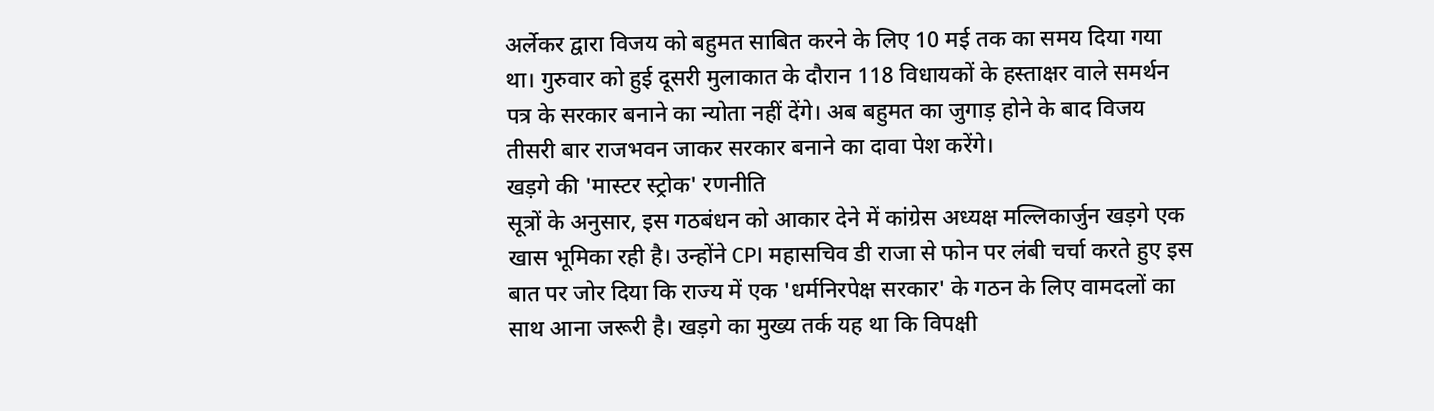अर्लेकर द्वारा विजय को बहुमत साबित करने के लिए 10 मई तक का समय दिया गया था। गुरुवार को हुई दूसरी मुलाकात के दौरान 118 विधायकों के हस्ताक्षर वाले समर्थन पत्र के सरकार बनाने का न्योता नहीं देंगे। अब बहुमत का जुगाड़ होने के बाद विजय तीसरी बार राजभवन जाकर सरकार बनाने का दावा पेश करेंगे।
खड़गे की 'मास्टर स्ट्रोक' रणनीति
सूत्रों के अनुसार, इस गठबंधन को आकार देने में कांग्रेस अध्यक्ष मल्लिकार्जुन खड़गे एक खास भूमिका रही है। उन्होंने CPI महासचिव डी राजा से फोन पर लंबी चर्चा करते हुए इस बात पर जोर दिया कि राज्य में एक 'धर्मनिरपेक्ष सरकार' के गठन के लिए वामदलों का साथ आना जरूरी है। खड़गे का मुख्य तर्क यह था कि विपक्षी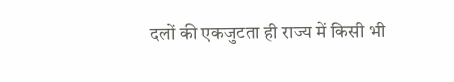दलों की एकजुटता ही राज्य में किसी भी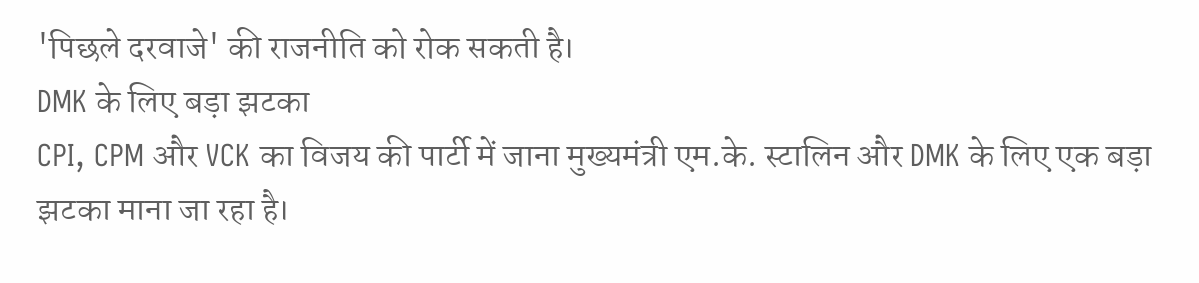'पिछले दरवाजे' की राजनीति को रोक सकती है।
DMK के लिए बड़ा झटका
CPI, CPM और VCK का विजय की पार्टी में जाना मुख्यमंत्री एम.के. स्टालिन और DMK के लिए एक बड़ा झटका माना जा रहा है।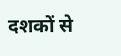दशकों से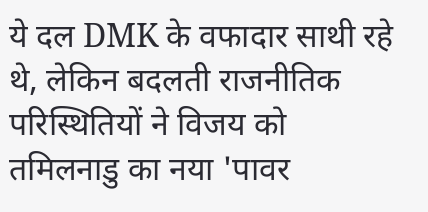ये दल DMK के वफादार साथी रहे थे, लेकिन बदलती राजनीतिक परिस्थितियों ने विजय को तमिलनाडु का नया 'पावर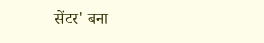सेंटर' बना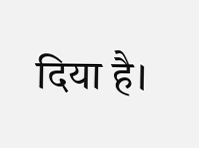दिया है।